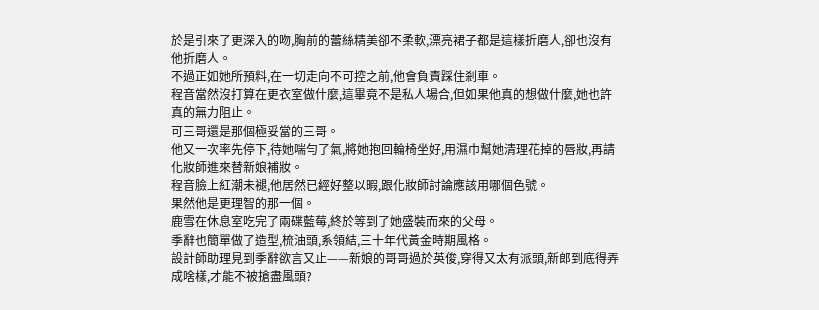於是引來了更深入的吻,胸前的蕾絲精美卻不柔軟,漂亮裙子都是這樣折磨人,卻也沒有他折磨人。
不過正如她所預料,在一切走向不可控之前,他會負責踩住剎車。
程音當然沒打算在更衣室做什麼,這畢竟不是私人場合,但如果他真的想做什麼,她也許真的無力阻止。
可三哥還是那個極妥當的三哥。
他又一次率先停下,待她喘勻了氣,將她抱回輪椅坐好,用濕巾幫她清理花掉的唇妝,再請化妝師進來替新娘補妝。
程音臉上紅潮未褪,他居然已經好整以暇,跟化妝師討論應該用哪個色號。
果然他是更理智的那一個。
鹿雪在休息室吃完了兩碟藍莓,終於等到了她盛裝而來的父母。
季辭也簡單做了造型,梳油頭,系領結,三十年代黃金時期風格。
設計師助理見到季辭欲言又止——新娘的哥哥過於英俊,穿得又太有派頭,新郎到底得弄成啥樣,才能不被搶盡風頭?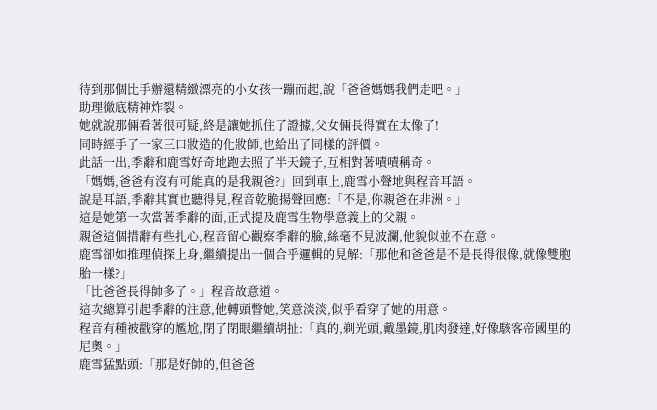待到那個比手辦還精緻漂亮的小女孩一蹦而起,說「爸爸媽媽我們走吧。」
助理徹底精神炸裂。
她就說那倆看著很可疑,終是讓她抓住了證據,父女倆長得實在太像了!
同時經手了一家三口妝造的化妝師,也給出了同樣的評價。
此話一出,季辭和鹿雪好奇地跑去照了半天鏡子,互相對著嘖嘖稱奇。
「媽媽,爸爸有沒有可能真的是我親爸?」回到車上,鹿雪小聲地與程音耳語。
說是耳語,季辭其實也聽得見,程音乾脆揚聲回應:「不是,你親爸在非洲。」
這是她第一次當著季辭的面,正式提及鹿雪生物學意義上的父親。
親爸這個措辭有些扎心,程音留心觀察季辭的臉,絲毫不見波瀾,他貌似並不在意。
鹿雪卻如推理偵探上身,繼續提出一個合乎邏輯的見解:「那他和爸爸是不是長得很像,就像雙胞胎一樣?」
「比爸爸長得帥多了。」程音故意道。
這次總算引起季辭的注意,他轉頭瞥她,笑意淡淡,似乎看穿了她的用意。
程音有種被戳穿的尷尬,閉了閉眼繼續胡扯:「真的,剃光頭,戴墨鏡,肌肉發達,好像駭客帝國里的尼奧。」
鹿雪猛點頭:「那是好帥的,但爸爸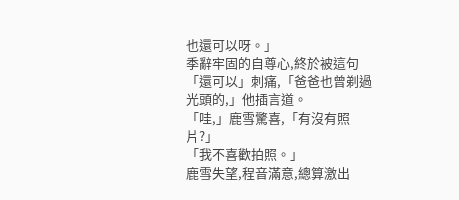也還可以呀。」
季辭牢固的自尊心,終於被這句「還可以」刺痛,「爸爸也曾剃過光頭的,」他插言道。
「哇,」鹿雪驚喜,「有沒有照片?」
「我不喜歡拍照。」
鹿雪失望,程音滿意,總算激出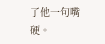了他一句嘴硬。